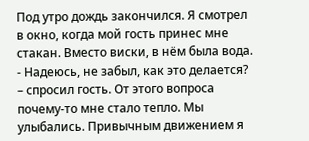Под утро дождь закончился. Я смотрел в окно, когда мой гость принес мне стакан. Вместо виски, в нём была вода. - Надеюсь, не забыл, как это делается? – спросил гость. От этого вопроса почему-то мне стало тепло. Мы улыбались. Привычным движением я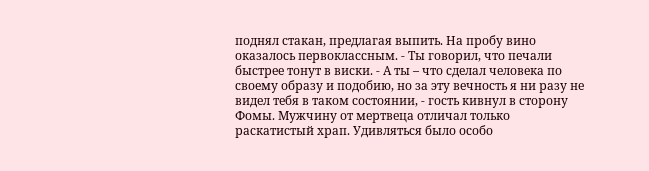поднял стакан, предлагая выпить. На пробу вино оказалось первоклассным. - Ты говорил, что печали быстрее тонут в виски. - А ты – что сделал человека по своему образу и подобию, но за эту вечность я ни разу не видел тебя в таком состоянии, - гость кивнул в сторону Фомы. Мужчину от мертвеца отличал только раскатистый храп. Удивляться было особо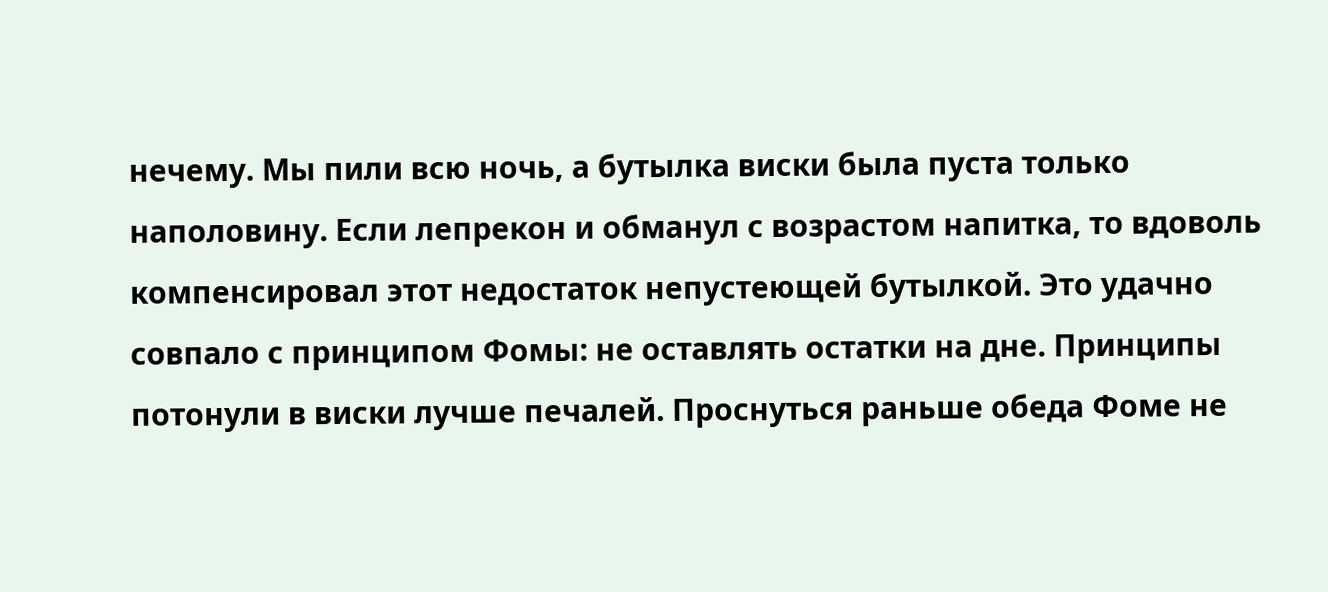нечему. Мы пили всю ночь, а бутылка виски была пуста только наполовину. Если лепрекон и обманул с возрастом напитка, то вдоволь компенсировал этот недостаток непустеющей бутылкой. Это удачно совпало с принципом Фомы: не оставлять остатки на дне. Принципы потонули в виски лучше печалей. Проснуться раньше обеда Фоме не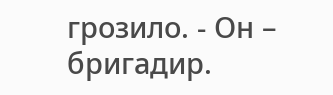грозило. - Он – бригадир.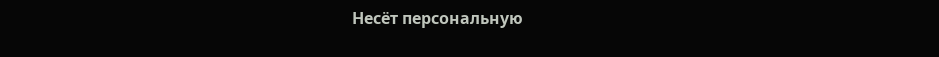Несёт персональную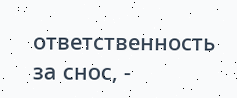ответственность за снос, -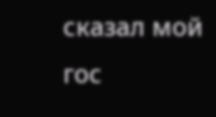сказал мой гос